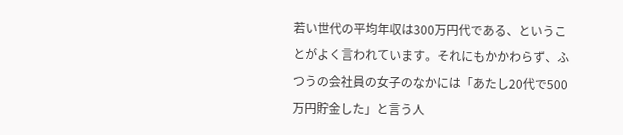若い世代の平均年収は300万円代である、ということがよく言われています。それにもかかわらず、ふつうの会社員の女子のなかには「あたし20代で500万円貯金した」と言う人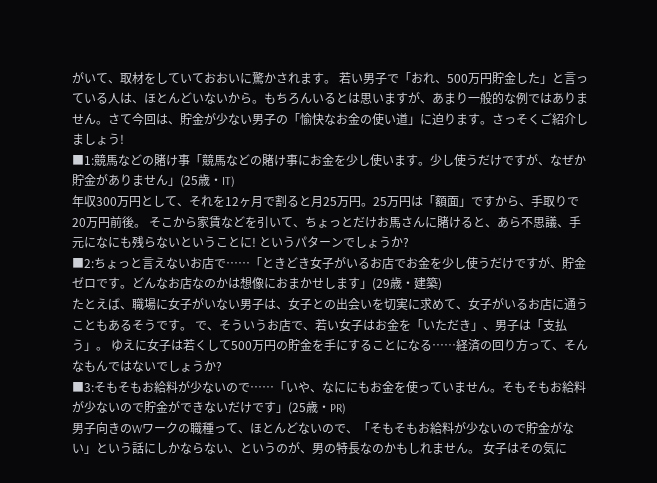がいて、取材をしていておおいに驚かされます。 若い男子で「おれ、500万円貯金した」と言っている人は、ほとんどいないから。もちろんいるとは思いますが、あまり一般的な例ではありません。さて今回は、貯金が少ない男子の「愉快なお金の使い道」に迫ります。さっそくご紹介しましょう!
■1:競馬などの賭け事「競馬などの賭け事にお金を少し使います。少し使うだけですが、なぜか貯金がありません」(25歳・IT)
年収300万円として、それを12ヶ月で割ると月25万円。25万円は「額面」ですから、手取りで20万円前後。 そこから家賃などを引いて、ちょっとだけお馬さんに賭けると、あら不思議、手元になにも残らないということに! というパターンでしょうか?
■2:ちょっと言えないお店で……「ときどき女子がいるお店でお金を少し使うだけですが、貯金ゼロです。どんなお店なのかは想像におまかせします」(29歳・建築)
たとえば、職場に女子がいない男子は、女子との出会いを切実に求めて、女子がいるお店に通うこともあるそうです。 で、そういうお店で、若い女子はお金を「いただき」、男子は「支払う」。 ゆえに女子は若くして500万円の貯金を手にすることになる……経済の回り方って、そんなもんではないでしょうか?
■3:そもそもお給料が少ないので……「いや、なににもお金を使っていません。そもそもお給料が少ないので貯金ができないだけです」(25歳・PR)
男子向きのWワークの職種って、ほとんどないので、「そもそもお給料が少ないので貯金がない」という話にしかならない、というのが、男の特長なのかもしれません。 女子はその気に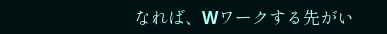なれば、Wワークする先がい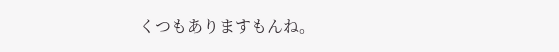くつもありますもんね。